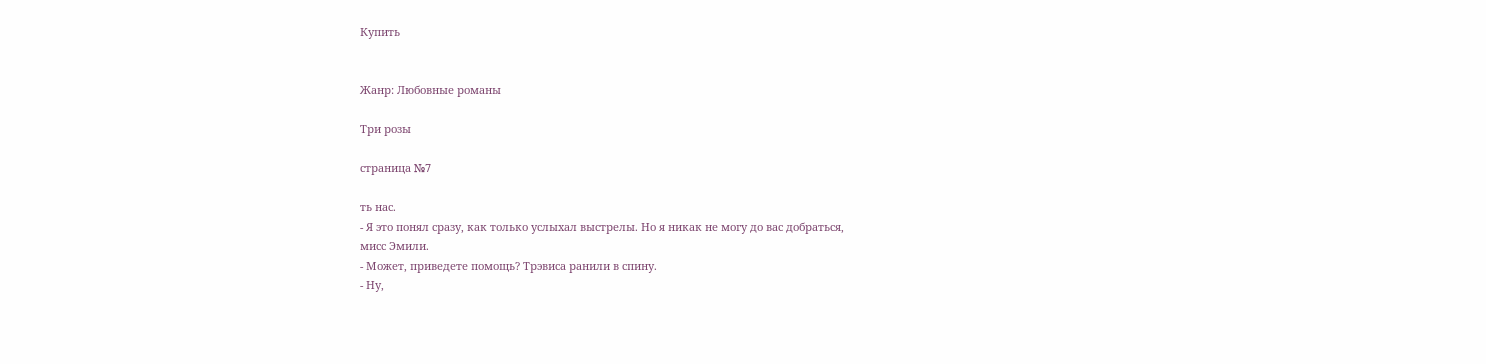Купить


Жанр: Любовные романы

Три розы

страница №7

ть нас.
- Я это понял сразу, как только услыхал выстрелы. Но я никак не могу до вас добраться,
мисс Эмили.
- Может, приведете помощь? Трэвиса ранили в спину.
- Ну,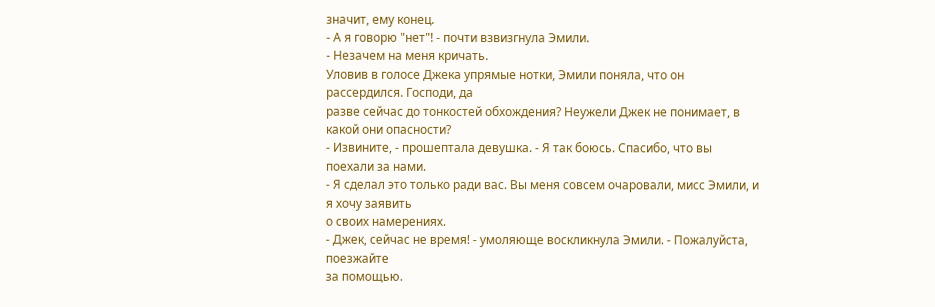значит, ему конец.
- А я говорю "нет"! - почти взвизгнула Эмили.
- Незачем на меня кричать.
Уловив в голосе Джека упрямые нотки, Эмили поняла, что он рассердился. Господи, да
разве сейчас до тонкостей обхождения? Неужели Джек не понимает, в какой они опасности?
- Извините, - прошептала девушка. - Я так боюсь. Спасибо, что вы поехали за нами.
- Я сделал это только ради вас. Вы меня совсем очаровали, мисс Эмили, и я хочу заявить
о своих намерениях.
- Джек, сейчас не время! - умоляюще воскликнула Эмили. - Пожалуйста, поезжайте
за помощью.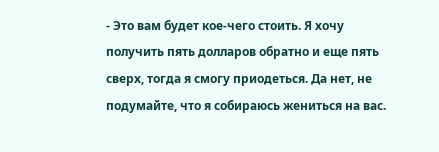- Это вам будет кое-чего стоить. Я хочу получить пять долларов обратно и еще пять
сверх, тогда я смогу приодеться. Да нет, не подумайте, что я собираюсь жениться на вас.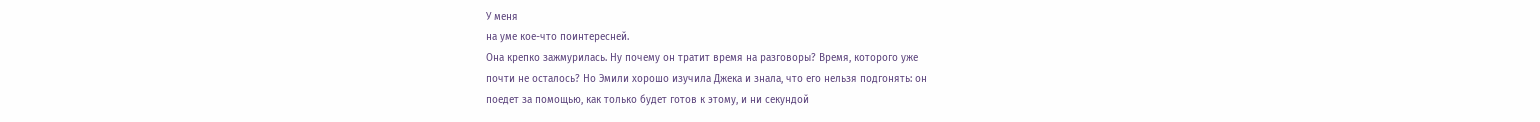У меня
на уме кое-что поинтересней.
Она крепко зажмурилась. Ну почему он тратит время на разговоры? Время, которого уже
почти не осталось? Но Эмили хорошо изучила Джека и знала, что его нельзя подгонять: он
поедет за помощью, как только будет готов к этому, и ни секундой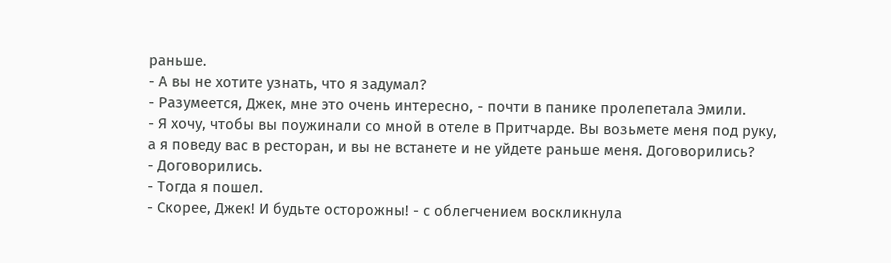раньше.
- А вы не хотите узнать, что я задумал?
- Разумеется, Джек, мне это очень интересно, - почти в панике пролепетала Эмили.
- Я хочу, чтобы вы поужинали со мной в отеле в Притчарде. Вы возьмете меня под руку,
а я поведу вас в ресторан, и вы не встанете и не уйдете раньше меня. Договорились?
- Договорились.
- Тогда я пошел.
- Скорее, Джек! И будьте осторожны! - с облегчением воскликнула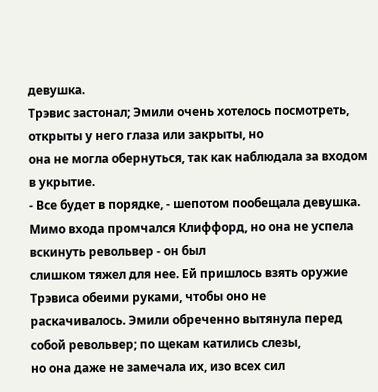девушка.
Трэвис застонал; Эмили очень хотелось посмотреть, открыты у него глаза или закрыты, но
она не могла обернуться, так как наблюдала за входом в укрытие.
- Все будет в порядке, - шепотом пообещала девушка.
Мимо входа промчался Клиффорд, но она не успела вскинуть револьвер - он был
слишком тяжел для нее. Ей пришлось взять оружие Трэвиса обеими руками, чтобы оно не
раскачивалось. Эмили обреченно вытянула перед собой револьвер; по щекам катились слезы,
но она даже не замечала их, изо всех сил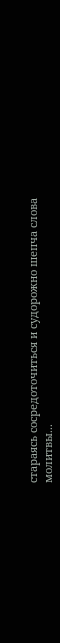стараясь сосредоточиться и судорожно шепча слова
молитвы...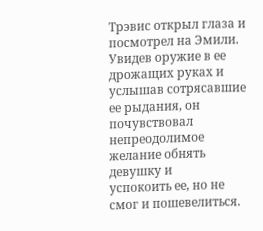Трэвис открыл глаза и посмотрел на Эмили. Увидев оружие в ее дрожащих руках и
услышав сотрясавшие ее рыдания, он почувствовал непреодолимое желание обнять девушку и
успокоить ее, но не смог и пошевелиться.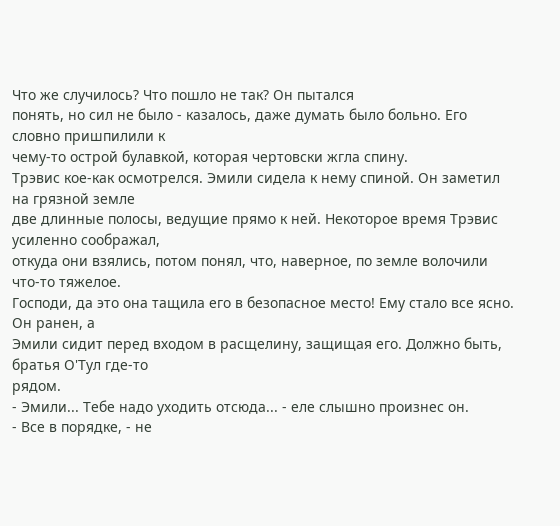Что же случилось? Что пошло не так? Он пытался
понять, но сил не было - казалось, даже думать было больно. Его словно пришпилили к
чему-то острой булавкой, которая чертовски жгла спину.
Трэвис кое-как осмотрелся. Эмили сидела к нему спиной. Он заметил на грязной земле
две длинные полосы, ведущие прямо к ней. Некоторое время Трэвис усиленно соображал,
откуда они взялись, потом понял, что, наверное, по земле волочили что-то тяжелое.
Господи, да это она тащила его в безопасное место! Ему стало все ясно. Он ранен, а
Эмили сидит перед входом в расщелину, защищая его. Должно быть, братья О'Тул где-то
рядом.
- Эмили... Тебе надо уходить отсюда... - еле слышно произнес он.
- Все в порядке, - не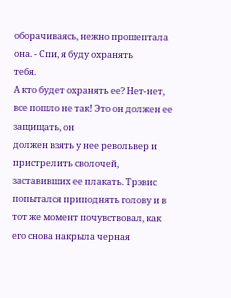оборачиваясь, нежно прошептала она. - Спи, я буду охранять
тебя.
А кто будет охранять ее? Нет-нет, все пошло не так! Это он должен ее защищать, он
должен взять у нее револьвер и пристрелить сволочей, заставивших ее плакать. Трэвис
попытался приподнять голову и в тот же момент почувствовал, как его снова накрыла черная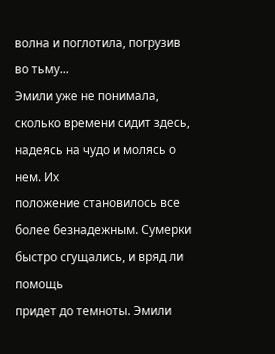волна и поглотила, погрузив во тьму...
Эмили уже не понимала, сколько времени сидит здесь, надеясь на чудо и молясь о нем. Их
положение становилось все более безнадежным. Сумерки быстро сгущались, и вряд ли помощь
придет до темноты. Эмили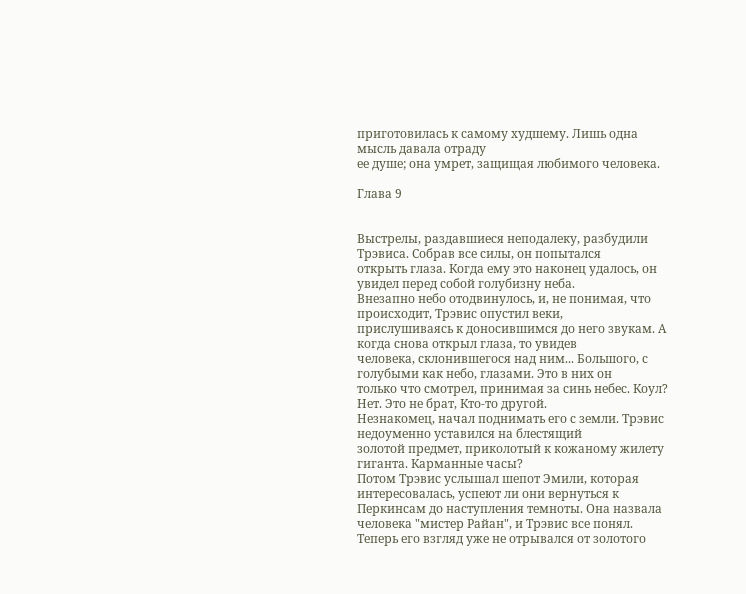приготовилась к самому худшему. Лишь одна мысль давала отраду
ее душе; она умрет, защищая любимого человека.

Глава 9


Выстрелы, раздавшиеся неподалеку, разбудили Трэвиса. Собрав все силы, он попытался
открыть глаза. Когда ему это наконец удалось, он увидел перед собой голубизну неба.
Внезапно небо отодвинулось, и, не понимая, что происходит, Трэвис опустил веки,
прислушиваясь к доносившимся до него звукам. А когда снова открыл глаза, то увидев
человека, склонившегося над ним... Большого, с голубыми как небо, глазами. Это в них он
только что смотрел, принимая за синь небес. Коул? Нет. Это не брат, Кто-то другой.
Незнакомец, начал поднимать его с земли. Трэвис недоуменно уставился на блестящий
золотой предмет, приколотый к кожаному жилету гиганта. Карманные часы?
Потом Трэвис услышал шепот Эмили, которая интересовалась, успеют ли они вернуться к
Перкинсам до наступления темноты. Она назвала человека "мистер Райан", и Трэвис все понял.
Теперь его взгляд уже не отрывался от золотого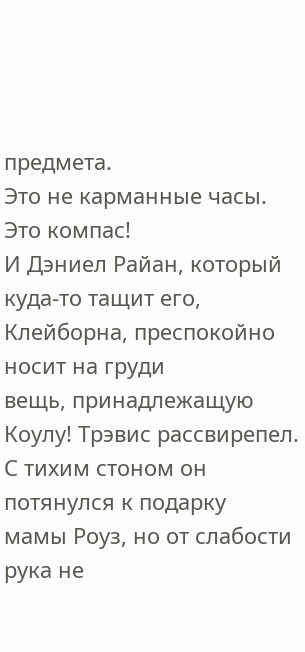предмета.
Это не карманные часы. Это компас!
И Дэниел Райан, который куда-то тащит его, Клейборна, преспокойно носит на груди
вещь, принадлежащую Коулу! Трэвис рассвирепел. С тихим стоном он потянулся к подарку
мамы Роуз, но от слабости рука не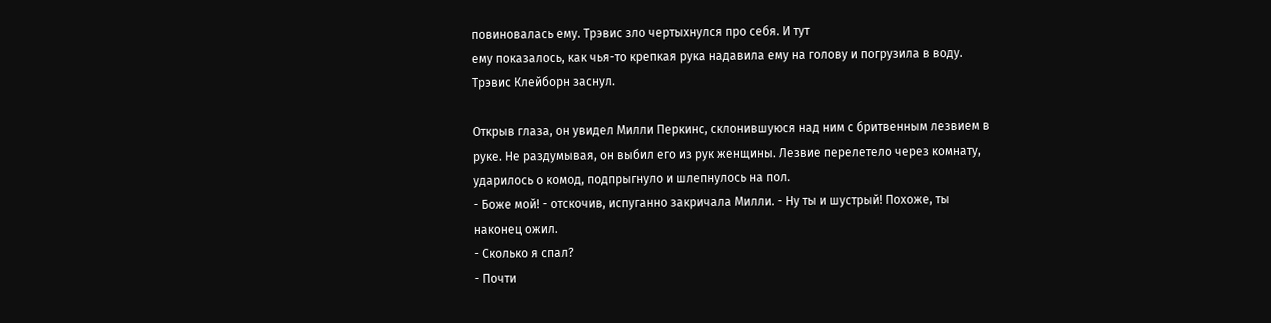повиновалась ему. Трэвис зло чертыхнулся про себя. И тут
ему показалось, как чья-то крепкая рука надавила ему на голову и погрузила в воду.
Трэвис Клейборн заснул.

Открыв глаза, он увидел Милли Перкинс, склонившуюся над ним с бритвенным лезвием в
руке. Не раздумывая, он выбил его из рук женщины. Лезвие перелетело через комнату,
ударилось о комод, подпрыгнуло и шлепнулось на пол.
- Боже мой! - отскочив, испуганно закричала Милли. - Ну ты и шустрый! Похоже, ты
наконец ожил.
- Сколько я спал?
- Почти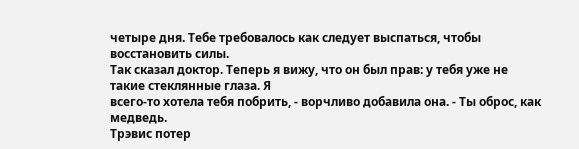четыре дня. Тебе требовалось как следует выспаться, чтобы восстановить силы.
Так сказал доктор. Теперь я вижу, что он был прав: у тебя уже не такие стеклянные глаза. Я
всего-то хотела тебя побрить, - ворчливо добавила она. - Ты оброс, как медведь.
Трэвис потер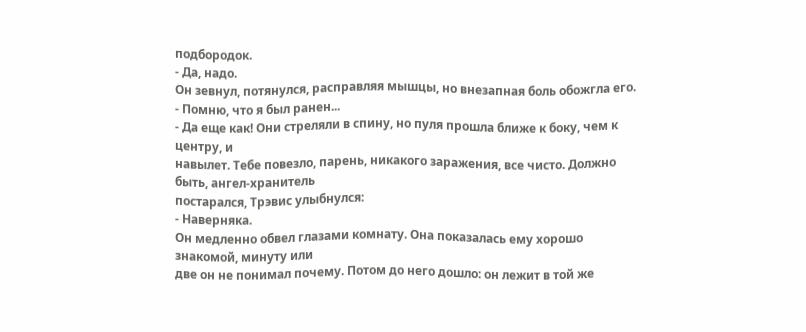подбородок.
- Да, надо.
Он зевнул, потянулся, расправляя мышцы, но внезапная боль обожгла его.
- Помню, что я был ранен...
- Да еще как! Они стреляли в спину, но пуля прошла ближе к боку, чем к центру, и
навылет. Тебе повезло, парень, никакого заражения, все чисто. Должно быть, ангел-хранитель
постарался, Трэвис улыбнулся:
- Наверняка.
Он медленно обвел глазами комнату. Она показалась ему хорошо знакомой, минуту или
две он не понимал почему. Потом до него дошло: он лежит в той же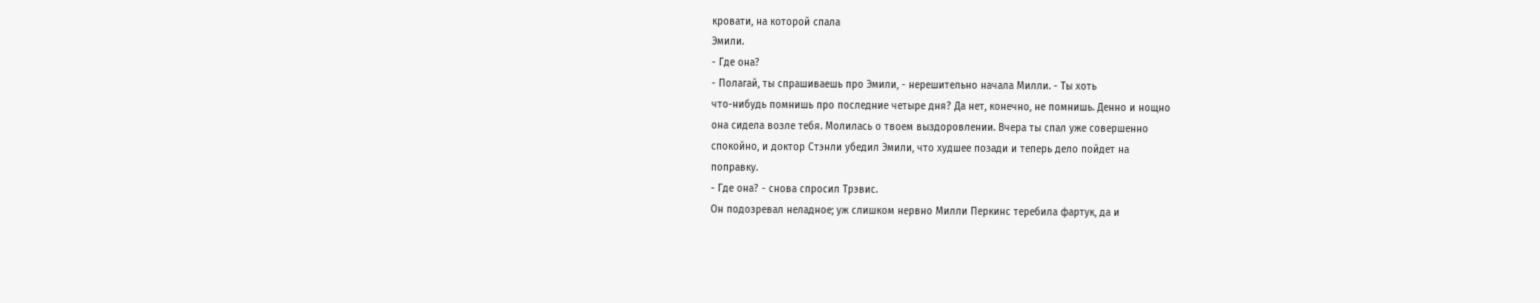кровати, на которой спала
Эмили.
- Где она?
- Полагай, ты спрашиваешь про Эмили, - нерешительно начала Милли. - Ты хоть
что-нибудь помнишь про последние четыре дня? Да нет, конечно, не помнишь. Денно и нощно
она сидела возле тебя. Молилась о твоем выздоровлении. Вчера ты спал уже совершенно
спокойно, и доктор Стэнли убедил Эмили, что худшее позади и теперь дело пойдет на
поправку.
- Где она? - снова спросил Трэвис.
Он подозревал неладное; уж слишком нервно Милли Перкинс теребила фартук, да и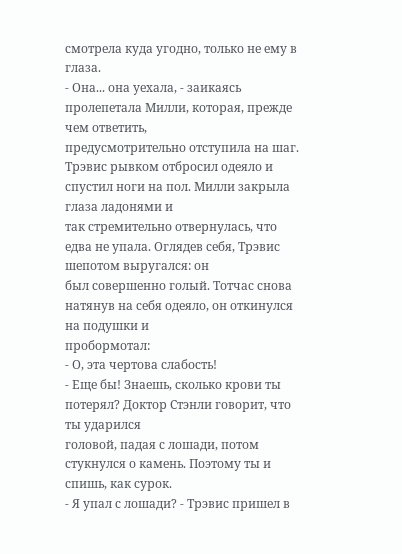смотрела куда угодно, только не ему в глаза.
- Она... она уехала, - заикаясь пролепетала Милли, которая, прежде чем ответить,
предусмотрительно отступила на шаг.
Трэвис рывком отбросил одеяло и спустил ноги на пол. Милли закрыла глаза ладонями и
так стремительно отвернулась, что едва не упала. Оглядев себя, Трэвис шепотом выругался: он
был совершенно голый. Тотчас снова натянув на себя одеяло, он откинулся на подушки и
пробормотал:
- О, эта чертова слабость!
- Еще бы! Знаешь, сколько крови ты потерял? Доктор Стэнли говорит, что ты ударился
головой, падая с лошади, потом стукнулся о камень. Поэтому ты и спишь, как сурок.
- Я упал с лошади? - Трэвис пришел в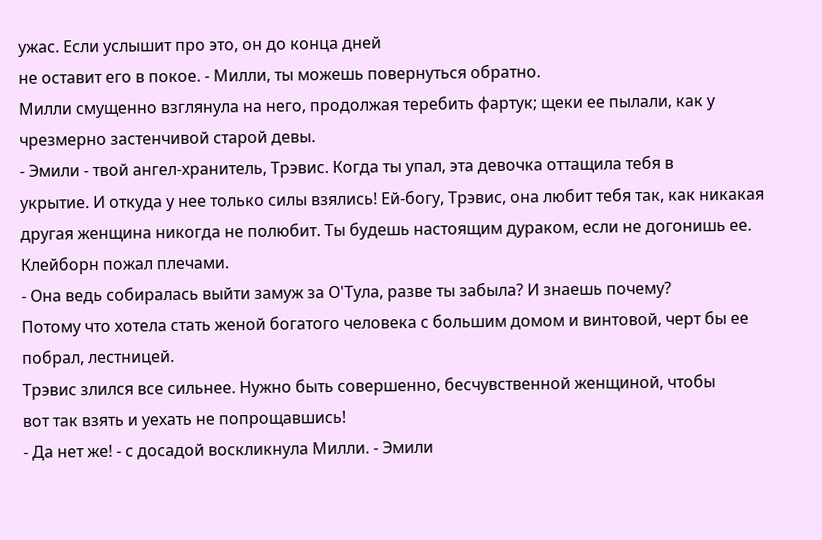ужас. Если услышит про это, он до конца дней
не оставит его в покое. - Милли, ты можешь повернуться обратно.
Милли смущенно взглянула на него, продолжая теребить фартук; щеки ее пылали, как у
чрезмерно застенчивой старой девы.
- Эмили - твой ангел-хранитель, Трэвис. Когда ты упал, эта девочка оттащила тебя в
укрытие. И откуда у нее только силы взялись! Ей-богу, Трэвис, она любит тебя так, как никакая
другая женщина никогда не полюбит. Ты будешь настоящим дураком, если не догонишь ее.
Клейборн пожал плечами.
- Она ведь собиралась выйти замуж за О'Тула, разве ты забыла? И знаешь почему?
Потому что хотела стать женой богатого человека с большим домом и винтовой, черт бы ее
побрал, лестницей.
Трэвис злился все сильнее. Нужно быть совершенно, бесчувственной женщиной, чтобы
вот так взять и уехать не попрощавшись!
- Да нет же! - с досадой воскликнула Милли. - Эмили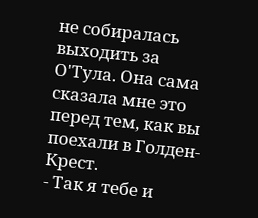не собиралась выходить за
О'Тула. Она сама сказала мне это перед тем, как вы поехали в Голден-Крест.
- Так я тебе и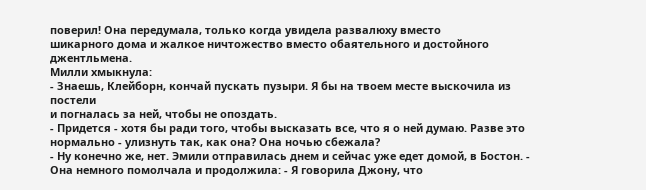поверил! Она передумала, только когда увидела развалюху вместо
шикарного дома и жалкое ничтожество вместо обаятельного и достойного джентльмена.
Милли хмыкнула:
- Знаешь, Клейборн, кончай пускать пузыри. Я бы на твоем месте выскочила из постели
и погналась за ней, чтобы не опоздать.
- Придется - хотя бы ради того, чтобы высказать все, что я о ней думаю. Разве это
нормально - улизнуть так, как она? Она ночью сбежала?
- Ну конечно же, нет. Эмили отправилась днем и сейчас уже едет домой, в Бостон. -
Она немного помолчала и продолжила: - Я говорила Джону, что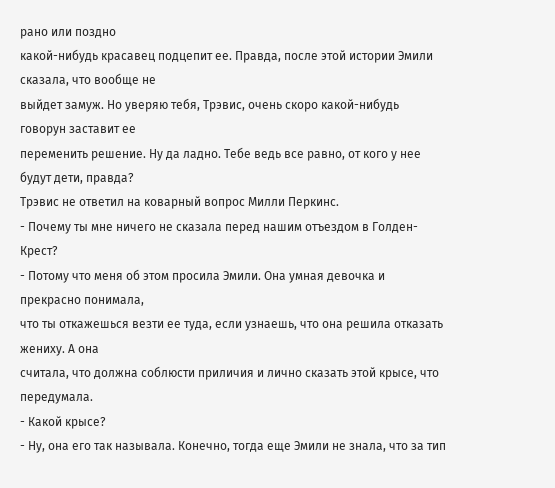рано или поздно
какой-нибудь красавец подцепит ее. Правда, после этой истории Эмили сказала, что вообще не
выйдет замуж. Но уверяю тебя, Трэвис, очень скоро какой-нибудь говорун заставит ее
переменить решение. Ну да ладно. Тебе ведь все равно, от кого у нее будут дети, правда?
Трэвис не ответил на коварный вопрос Милли Перкинс.
- Почему ты мне ничего не сказала перед нашим отъездом в Голден-Крест?
- Потому что меня об этом просила Эмили. Она умная девочка и прекрасно понимала,
что ты откажешься везти ее туда, если узнаешь, что она решила отказать жениху. А она
считала, что должна соблюсти приличия и лично сказать этой крысе, что передумала.
- Какой крысе?
- Ну, она его так называла. Конечно, тогда еще Эмили не знала, что за тип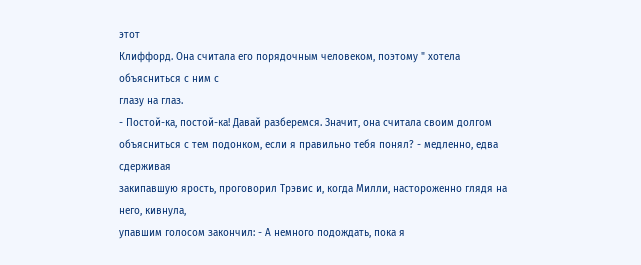этот
Клиффорд. Она считала его порядочным человеком, поэтому " хотела объясниться с ним с
глазу на глаз.
- Постой-ка, постой-ка! Давай разберемся. Значит, она считала своим долгом
объясниться с тем подонком, если я правильно тебя понял? - медленно, едва сдерживая
закипавшую ярость, проговорил Трэвис и, когда Милли, настороженно глядя на него, кивнула,
упавшим голосом закончил: - А немного подождать, пока я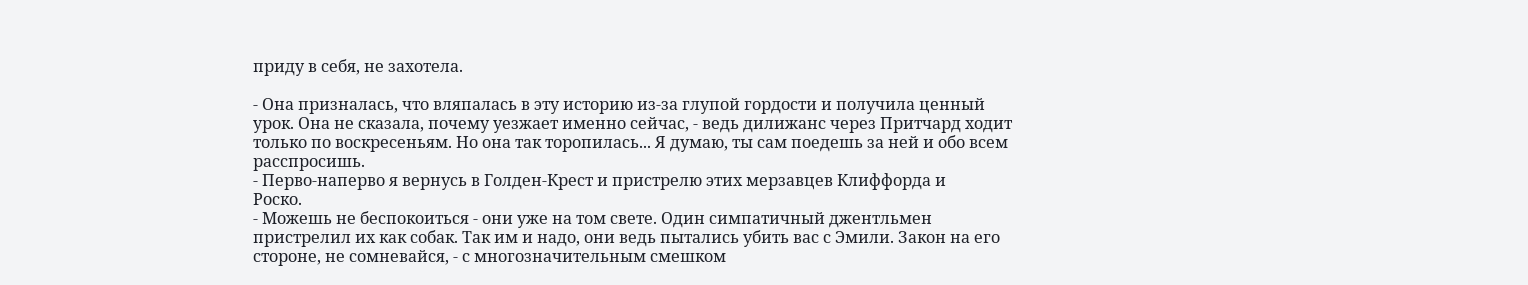приду в себя, не захотела.

- Она призналась, что вляпалась в эту историю из-за глупой гордости и получила ценный
урок. Она не сказала, почему уезжает именно сейчас, - ведь дилижанс через Притчард ходит
только по воскресеньям. Но она так торопилась... Я думаю, ты сам поедешь за ней и обо всем
расспросишь.
- Перво-наперво я вернусь в Голден-Крест и пристрелю этих мерзавцев Клиффорда и
Роско.
- Можешь не беспокоиться - они уже на том свете. Один симпатичный джентльмен
пристрелил их как собак. Так им и надо, они ведь пытались убить вас с Эмили. Закон на его
стороне, не сомневайся, - с многозначительным смешком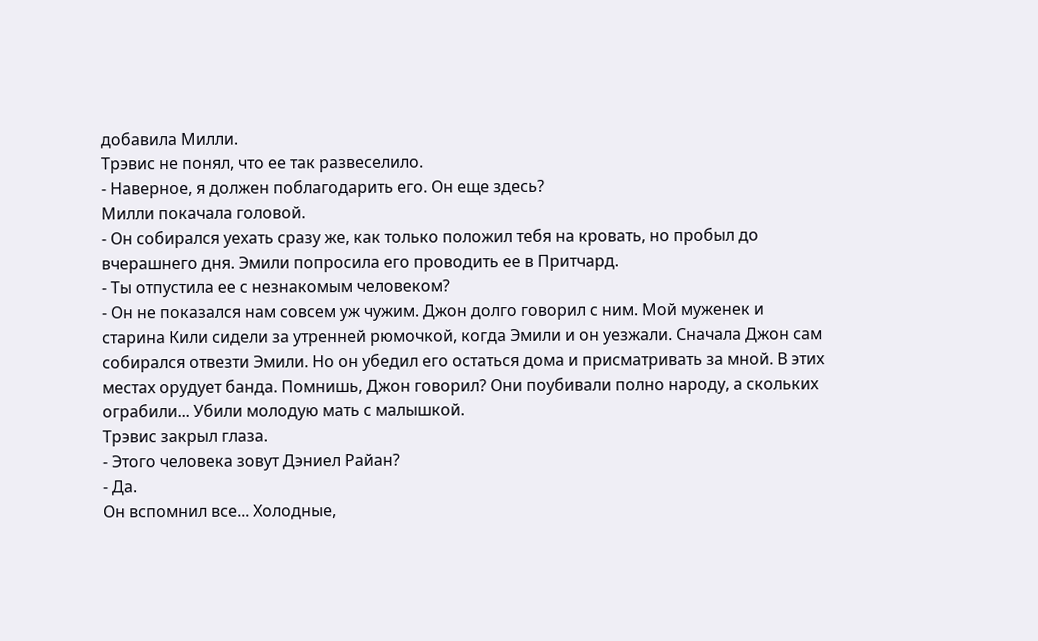добавила Милли.
Трэвис не понял, что ее так развеселило.
- Наверное, я должен поблагодарить его. Он еще здесь?
Милли покачала головой.
- Он собирался уехать сразу же, как только положил тебя на кровать, но пробыл до
вчерашнего дня. Эмили попросила его проводить ее в Притчард.
- Ты отпустила ее с незнакомым человеком?
- Он не показался нам совсем уж чужим. Джон долго говорил с ним. Мой муженек и
старина Кили сидели за утренней рюмочкой, когда Эмили и он уезжали. Сначала Джон сам
собирался отвезти Эмили. Но он убедил его остаться дома и присматривать за мной. В этих
местах орудует банда. Помнишь, Джон говорил? Они поубивали полно народу, а скольких
ограбили... Убили молодую мать с малышкой.
Трэвис закрыл глаза.
- Этого человека зовут Дэниел Райан?
- Да.
Он вспомнил все... Холодные,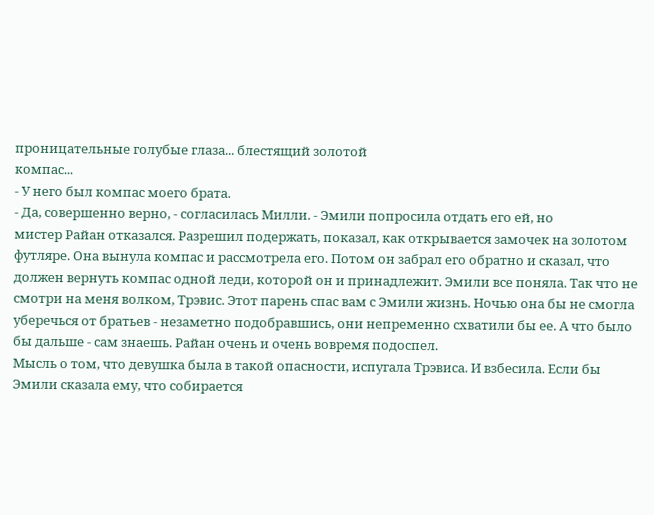проницательные голубые глаза... блестящий золотой
компас...
- У него был компас моего брата.
- Да, совершенно верно, - согласилась Милли. - Эмили попросила отдать его ей, но
мистер Райан отказался. Разрешил подержать, показал, как открывается замочек на золотом
футляре. Она вынула компас и рассмотрела его. Потом он забрал его обратно и сказал, что
должен вернуть компас одной леди, которой он и принадлежит. Эмили все поняла. Так что не
смотри на меня волком, Трэвис. Этот парень спас вам с Эмили жизнь. Ночью она бы не смогла
уберечься от братьев - незаметно подобравшись, они непременно схватили бы ее. А что было
бы дальше - сам знаешь. Райан очень и очень вовремя подоспел.
Мысль о том, что девушка была в такой опасности, испугала Трэвиса. И взбесила. Если бы
Эмили сказала ему, что собирается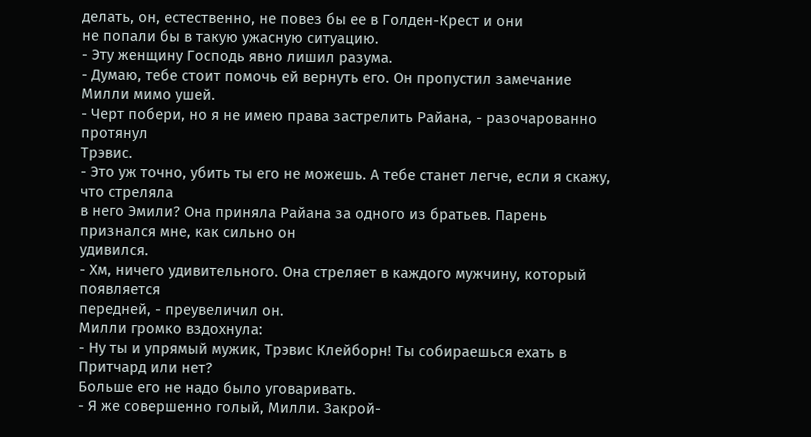делать, он, естественно, не повез бы ее в Голден-Крест и они
не попали бы в такую ужасную ситуацию.
- Эту женщину Господь явно лишил разума.
- Думаю, тебе стоит помочь ей вернуть его. Он пропустил замечание Милли мимо ушей.
- Черт побери, но я не имею права застрелить Райана, - разочарованно протянул
Трэвис.
- Это уж точно, убить ты его не можешь. А тебе станет легче, если я скажу, что стреляла
в него Эмили? Она приняла Райана за одного из братьев. Парень признался мне, как сильно он
удивился.
- Хм, ничего удивительного. Она стреляет в каждого мужчину, который появляется
передней, - преувеличил он.
Милли громко вздохнула:
- Ну ты и упрямый мужик, Трэвис Клейборн! Ты собираешься ехать в Притчард или нет?
Больше его не надо было уговаривать.
- Я же совершенно голый, Милли. Закрой-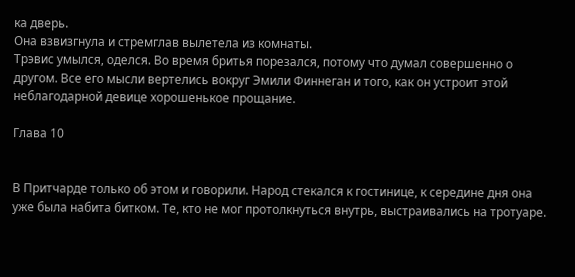ка дверь.
Она взвизгнула и стремглав вылетела из комнаты.
Трэвис умылся, оделся. Во время бритья порезался, потому что думал совершенно о
другом. Все его мысли вертелись вокруг Эмили Финнеган и того, как он устроит этой
неблагодарной девице хорошенькое прощание.

Глава 10


В Притчарде только об этом и говорили. Народ стекался к гостинице, к середине дня она
уже была набита битком. Те, кто не мог протолкнуться внутрь, выстраивались на тротуаре.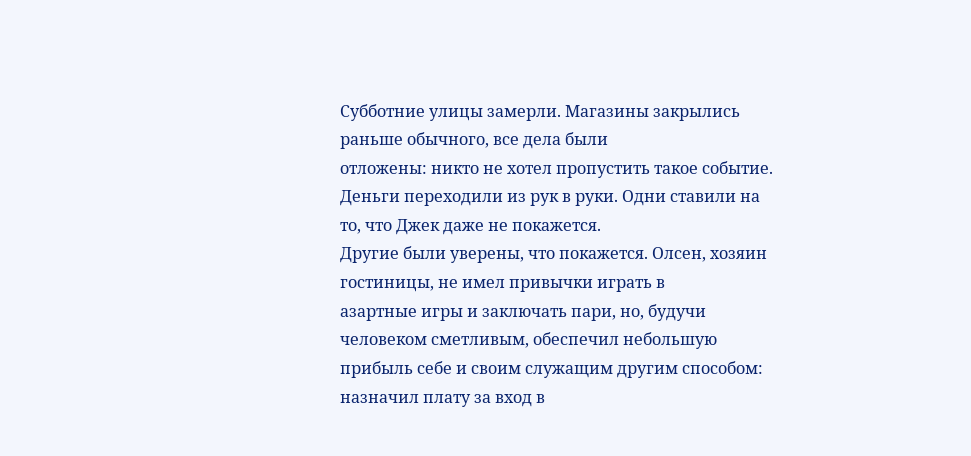Субботние улицы замерли. Магазины закрылись раньше обычного, все дела были
отложены: никто не хотел пропустить такое событие.
Деньги переходили из рук в руки. Одни ставили на то, что Джек даже не покажется.
Другие были уверены, что покажется. Олсен, хозяин гостиницы, не имел привычки играть в
азартные игры и заключать пари, но, будучи человеком сметливым, обеспечил небольшую
прибыль себе и своим служащим другим способом: назначил плату за вход в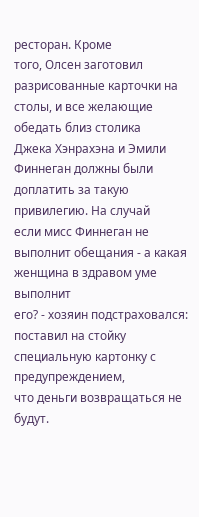ресторан. Кроме
того, Олсен заготовил разрисованные карточки на столы, и все желающие обедать близ столика
Джека Хэнрахэна и Эмили Финнеган должны были доплатить за такую привилегию. На случай
если мисс Финнеган не выполнит обещания - а какая женщина в здравом уме выполнит
его? - хозяин подстраховался: поставил на стойку специальную картонку с предупреждением,
что деньги возвращаться не будут.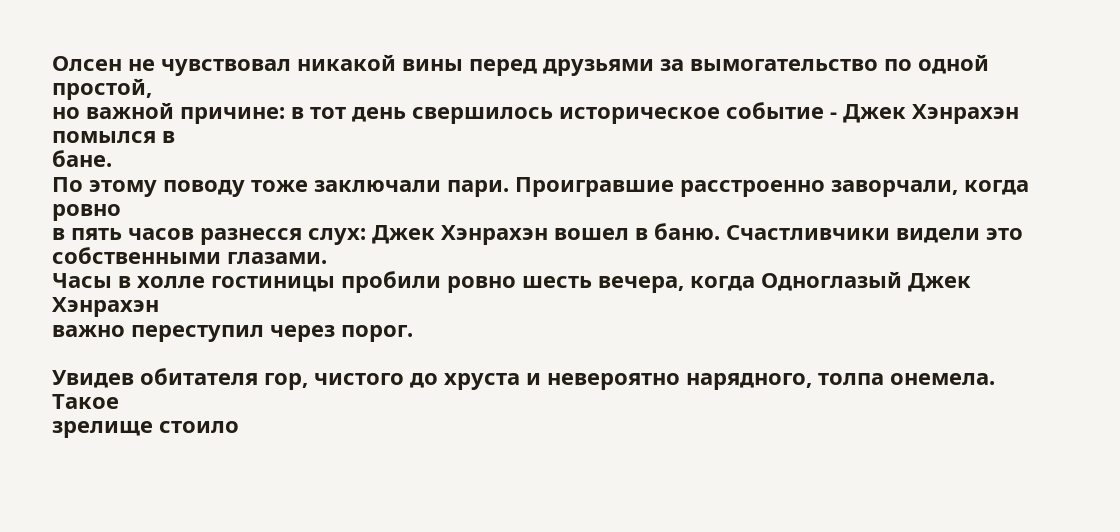Олсен не чувствовал никакой вины перед друзьями за вымогательство по одной простой,
но важной причине: в тот день свершилось историческое событие - Джек Хэнрахэн помылся в
бане.
По этому поводу тоже заключали пари. Проигравшие расстроенно заворчали, когда ровно
в пять часов разнесся слух: Джек Хэнрахэн вошел в баню. Счастливчики видели это
собственными глазами.
Часы в холле гостиницы пробили ровно шесть вечера, когда Одноглазый Джек Хэнрахэн
важно переступил через порог.

Увидев обитателя гор, чистого до хруста и невероятно нарядного, толпа онемела. Такое
зрелище стоило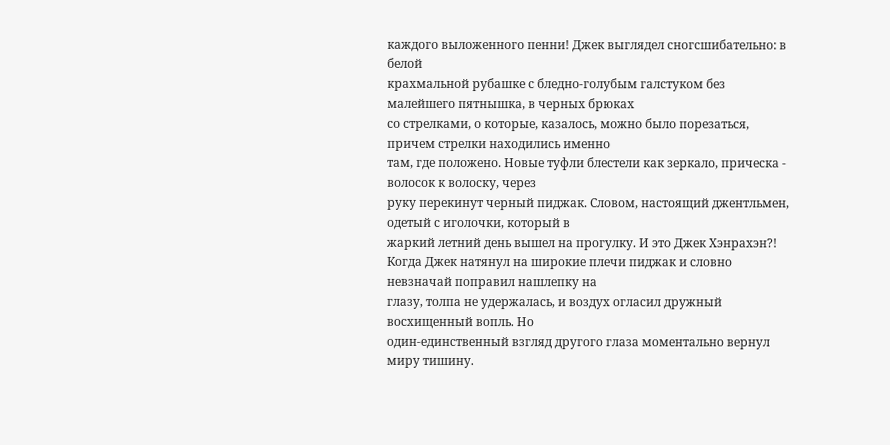каждого выложенного пенни! Джек выглядел сногсшибательно: в белой
крахмальной рубашке с бледно-голубым галстуком без малейшего пятнышка, в черных брюках
со стрелками, о которые, казалось, можно было порезаться, причем стрелки находились именно
там, где положено. Новые туфли блестели как зеркало, прическа - волосок к волоску, через
руку перекинут черный пиджак. Словом, настоящий джентльмен, одетый с иголочки, который в
жаркий летний день вышел на прогулку. И это Джек Хэнрахэн?!
Когда Джек натянул на широкие плечи пиджак и словно невзначай поправил нашлепку на
глазу, толпа не удержалась, и воздух огласил дружный восхищенный вопль. Но
один-единственный взгляд другого глаза моментально вернул миру тишину.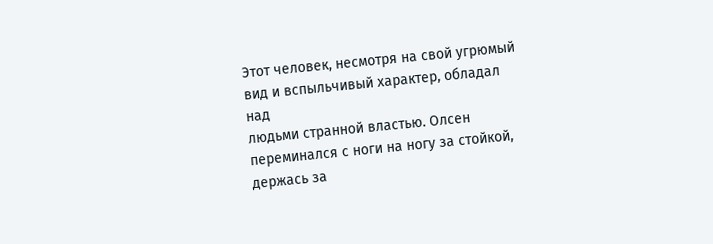Этот человек, несмотря на свой угрюмый вид и вспыльчивый характер, обладал над
людьми странной властью. Олсен переминался с ноги на ногу за стойкой, держась за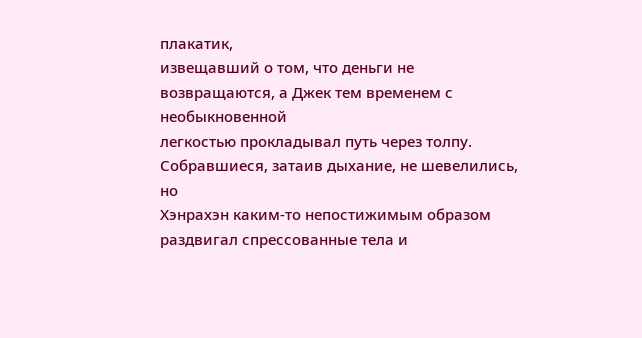плакатик,
извещавший о том, что деньги не возвращаются, а Джек тем временем с необыкновенной
легкостью прокладывал путь через толпу. Собравшиеся, затаив дыхание, не шевелились, но
Хэнрахэн каким-то непостижимым образом раздвигал спрессованные тела и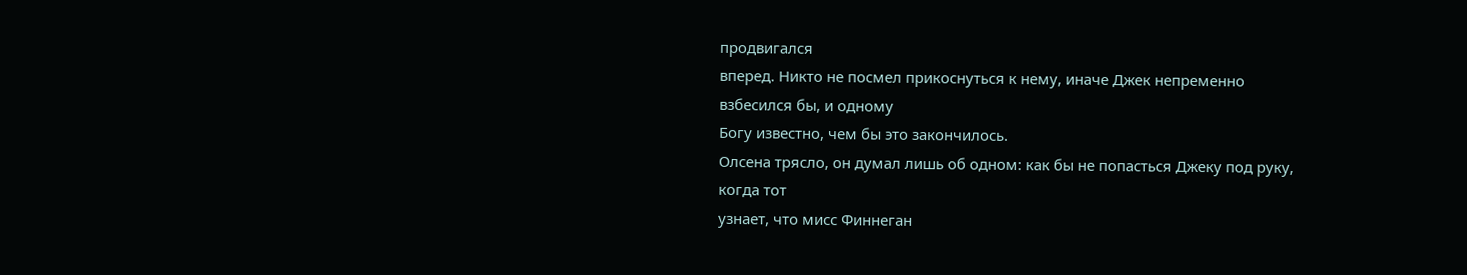продвигался
вперед. Никто не посмел прикоснуться к нему, иначе Джек непременно взбесился бы, и одному
Богу известно, чем бы это закончилось.
Олсена трясло, он думал лишь об одном: как бы не попасться Джеку под руку, когда тот
узнает, что мисс Финнеган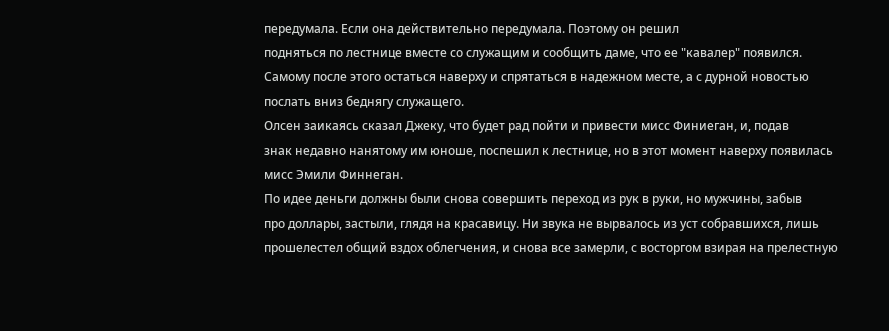передумала. Если она действительно передумала. Поэтому он решил
подняться по лестнице вместе со служащим и сообщить даме, что ее "кавалер" появился.
Самому после этого остаться наверху и спрятаться в надежном месте, а с дурной новостью
послать вниз беднягу служащего.
Олсен заикаясь сказал Джеку, что будет рад пойти и привести мисс Финиеган, и, подав
знак недавно нанятому им юноше, поспешил к лестнице, но в этот момент наверху появилась
мисс Эмили Финнеган.
По идее деньги должны были снова совершить переход из рук в руки, но мужчины, забыв
про доллары, застыли, глядя на красавицу. Ни звука не вырвалось из уст собравшихся, лишь
прошелестел общий вздох облегчения, и снова все замерли, с восторгом взирая на прелестную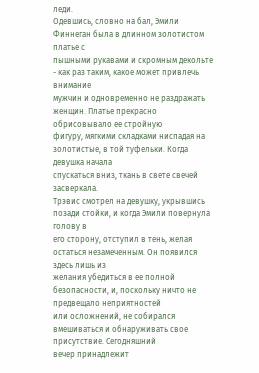леди.
Одевшись, словно на бал, Эмили Финнеган была в длинном золотистом платье с
пышными рукавами и скромным декольте - как раз таким, какое может привлечь внимание
мужчин и одновременно не раздражать женщин. Платье прекрасно обрисовывало ее стройную
фигуру, мягкими складками ниспадая на золотистые, в той туфельки. Когда девушка начала
спускаться вниз, ткань в свете свечей засверкала.
Трэвис смотрел на девушку, укрывшись позади стойки, и когда Эмили повернула голову в
его сторону, отступил в тень, желая остаться незамеченным. Он появился здесь лишь из
желания убедиться в ее полной безопасности, и, поскольку ничто не предвещало неприятностей
или осложнений, не собирался вмешиваться и обнаруживать свое присутствие. Сегодняшний
вечер принадлежит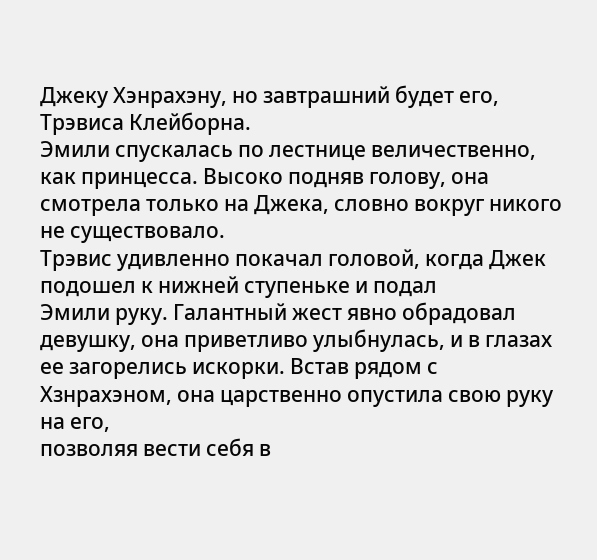Джеку Хэнрахэну, но завтрашний будет его, Трэвиса Клейборна.
Эмили спускалась по лестнице величественно, как принцесса. Высоко подняв голову, она
смотрела только на Джека, словно вокруг никого не существовало.
Трэвис удивленно покачал головой, когда Джек подошел к нижней ступеньке и подал
Эмили руку. Галантный жест явно обрадовал девушку, она приветливо улыбнулась, и в глазах
ее загорелись искорки. Встав рядом с Хзнрахэном, она царственно опустила свою руку на его,
позволяя вести себя в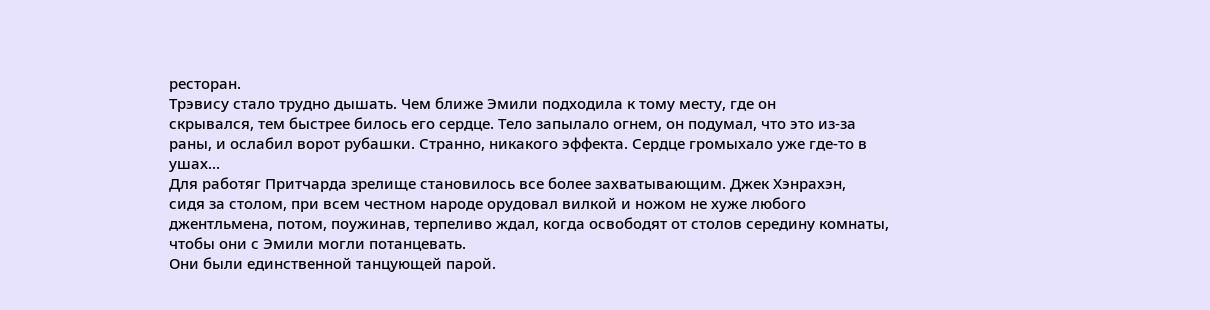ресторан.
Трэвису стало трудно дышать. Чем ближе Эмили подходила к тому месту, где он
скрывался, тем быстрее билось его сердце. Тело запылало огнем, он подумал, что это из-за
раны, и ослабил ворот рубашки. Странно, никакого эффекта. Сердце громыхало уже где-то в
ушах...
Для работяг Притчарда зрелище становилось все более захватывающим. Джек Хэнрахэн,
сидя за столом, при всем честном народе орудовал вилкой и ножом не хуже любого
джентльмена, потом, поужинав, терпеливо ждал, когда освободят от столов середину комнаты,
чтобы они с Эмили могли потанцевать.
Они были единственной танцующей парой.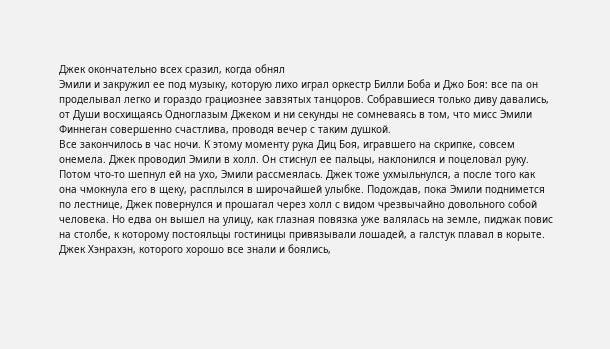Джек окончательно всех сразил, когда обнял
Эмили и закружил ее под музыку, которую лихо играл оркестр Билли Боба и Джо Боя: все па он
проделывал легко и гораздо грациознее завзятых танцоров. Собравшиеся только диву давались,
от Души восхищаясь Одноглазым Джеком и ни секунды не сомневаясь в том, что мисс Эмили
Финнеган совершенно счастлива, проводя вечер с таким душкой.
Все закончилось в час ночи. К этому моменту рука Диц Боя, игравшего на скрипке, совсем
онемела. Джек проводил Эмили в холл. Он стиснул ее пальцы, наклонился и поцеловал руку.
Потом что-то шепнул ей на ухо, Эмили рассмеялась. Джек тоже ухмыльнулся, а после того как
она чмокнула его в щеку, расплылся в широчайшей улыбке. Подождав, пока Эмили поднимется
по лестнице, Джек повернулся и прошагал через холл с видом чрезвычайно довольного собой
человека. Но едва он вышел на улицу, как глазная повязка уже валялась на земле, пиджак повис
на столбе, к которому постояльцы гостиницы привязывали лошадей, а галстук плавал в корыте.
Джек Хэнрахэн, которого хорошо все знали и боялись,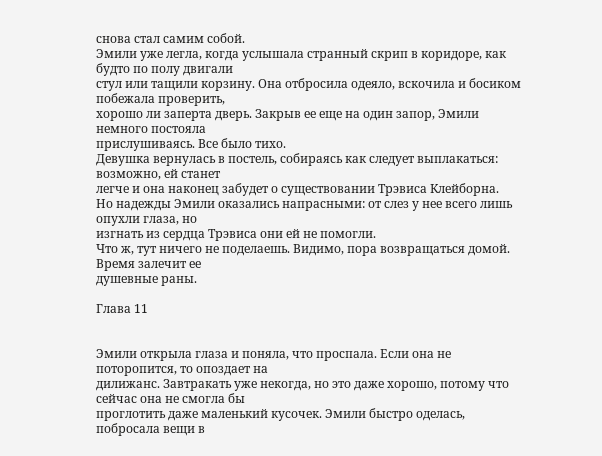снова стал самим собой.
Эмили уже легла, когда услышала странный скрип в коридоре, как будто по полу двигали
стул или тащили корзину. Она отбросила одеяло, вскочила и босиком побежала проверить,
хорошо ли заперта дверь. Закрыв ее еще на один запор, Эмили немного постояла
прислушиваясь. Все было тихо.
Девушка вернулась в постель, собираясь как следует выплакаться: возможно, ей станет
легче и она наконец забудет о существовании Трэвиса Клейборна.
Но надежды Эмили оказались напрасными: от слез у нее всего лишь опухли глаза, но
изгнать из сердца Трэвиса они ей не помогли.
Что ж, тут ничего не поделаешь. Видимо, пора возвращаться домой. Время залечит ее
душевные раны.

Глава 11


Эмили открыла глаза и поняла, что проспала. Если она не поторопится, то опоздает на
дилижанс. Завтракать уже некогда, но это даже хорошо, потому что сейчас она не смогла бы
проглотить даже маленький кусочек. Эмили быстро оделась, побросала вещи в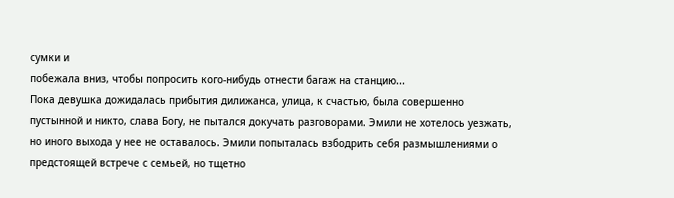сумки и
побежала вниз, чтобы попросить кого-нибудь отнести багаж на станцию...
Пока девушка дожидалась прибытия дилижанса, улица, к счастью, была совершенно
пустынной и никто, слава Богу, не пытался докучать разговорами. Эмили не хотелось уезжать,
но иного выхода у нее не оставалось. Эмили попыталась взбодрить себя размышлениями о
предстоящей встрече с семьей, но тщетно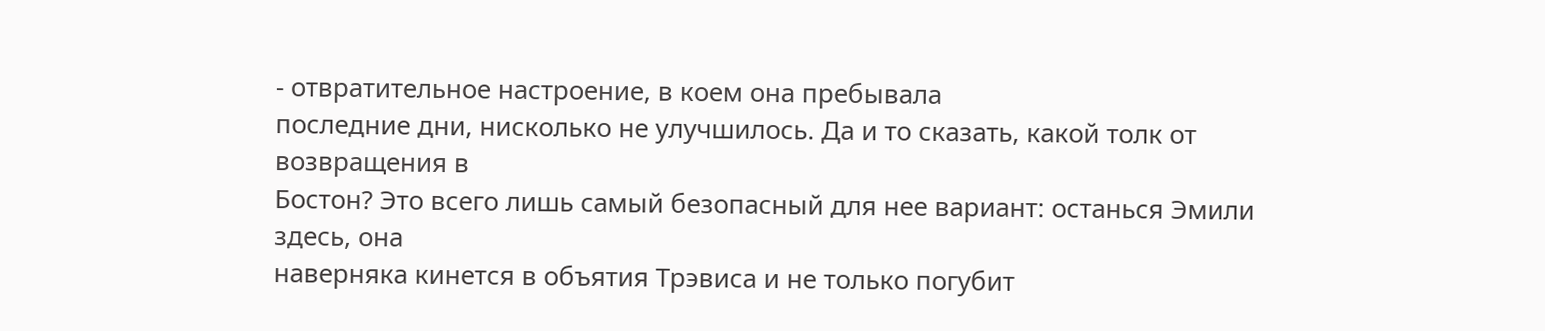- отвратительное настроение, в коем она пребывала
последние дни, нисколько не улучшилось. Да и то сказать, какой толк от возвращения в
Бостон? Это всего лишь самый безопасный для нее вариант: останься Эмили здесь, она
наверняка кинется в объятия Трэвиса и не только погубит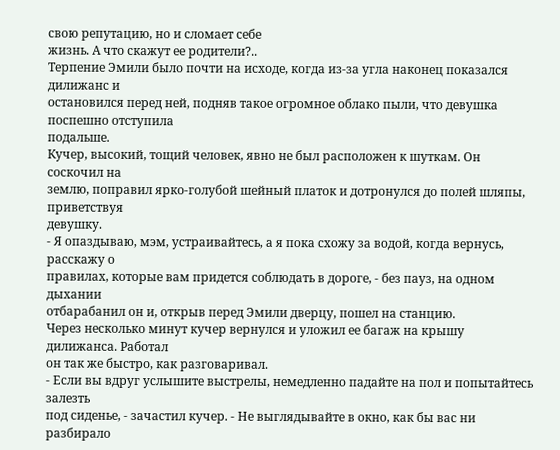свою репутацию, но и сломает себе
жизнь. А что скажут ее родители?..
Терпение Эмили было почти на исходе, когда из-за угла наконец показался дилижанс и
остановился перед ней, подняв такое огромное облако пыли, что девушка поспешно отступила
подальше.
Кучер, высокий, тощий человек, явно не был расположен к шуткам. Он соскочил на
землю, поправил ярко-голубой шейный платок и дотронулся до полей шляпы, приветствуя
девушку.
- Я опаздываю, мэм, устраивайтесь, а я пока схожу за водой, когда вернусь, расскажу о
правилах, которые вам придется соблюдать в дороге, - без пауз, на одном дыхании
отбарабанил он и, открыв перед Эмили дверцу, пошел на станцию.
Через несколько минут кучер вернулся и уложил ее багаж на крышу дилижанса. Работал
он так же быстро, как разговаривал.
- Если вы вдруг услышите выстрелы, немедленно падайте на пол и попытайтесь залезть
под сиденье, - зачастил кучер. - Не выглядывайте в окно, как бы вас ни разбирало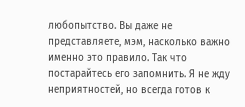любопытство. Вы даже не представляете, мэм, насколько важно именно это правило. Так что
постарайтесь его запомнить. Я не жду неприятностей, но всегда готов к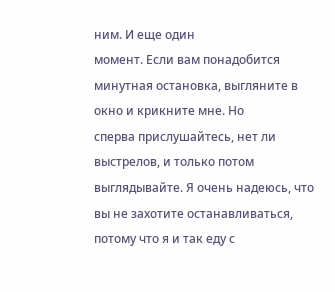ним. И еще один
момент. Если вам понадобится минутная остановка, выгляните в окно и крикните мне. Но
сперва прислушайтесь, нет ли выстрелов, и только потом выглядывайте. Я очень надеюсь, что
вы не захотите останавливаться, потому что я и так еду с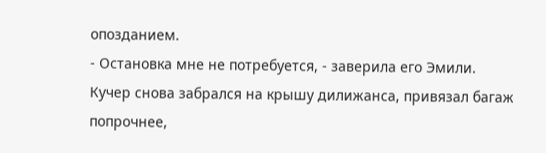опозданием.
- Остановка мне не потребуется, - заверила его Эмили.
Кучер снова забрался на крышу дилижанса, привязал багаж попрочнее,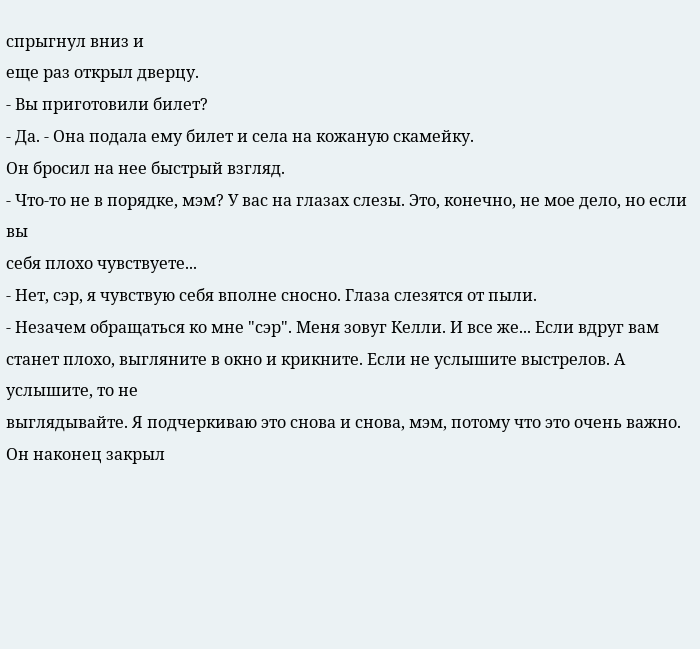спрыгнул вниз и
еще раз открыл дверцу.
- Вы приготовили билет?
- Да. - Она подала ему билет и села на кожаную скамейку.
Он бросил на нее быстрый взгляд.
- Что-то не в порядке, мэм? У вас на глазах слезы. Это, конечно, не мое дело, но если вы
себя плохо чувствуете...
- Нет, сэр, я чувствую себя вполне сносно. Глаза слезятся от пыли.
- Незачем обращаться ко мне "сэр". Меня зовуг Келли. И все же... Если вдруг вам
станет плохо, выгляните в окно и крикните. Если не услышите выстрелов. А услышите, то не
выглядывайте. Я подчеркиваю это снова и снова, мэм, потому что это очень важно.
Он наконец закрыл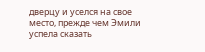дверцу и уселся на свое место, прежде чем Эмили успела сказать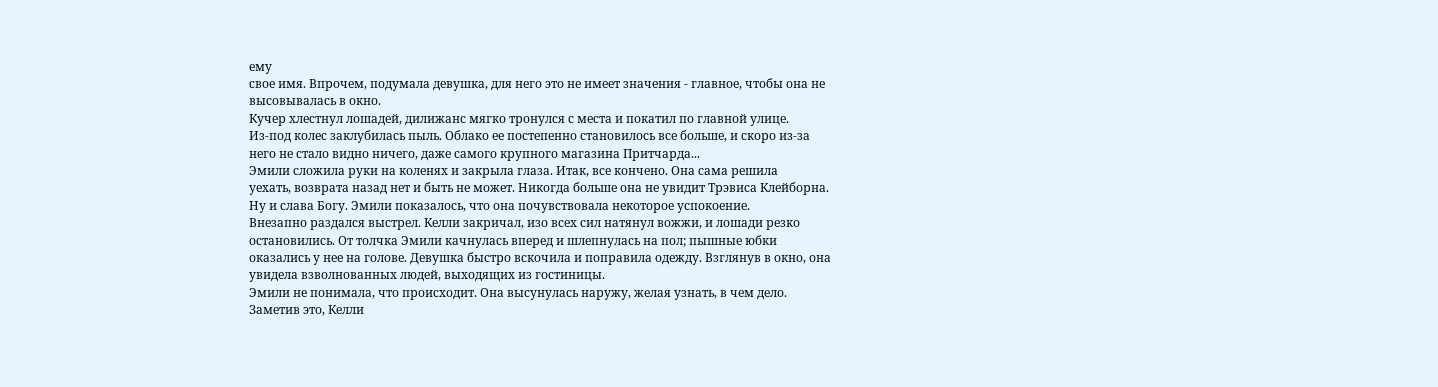ему
свое имя. Впрочем, подумала девушка, для него это не имеет значения - главное, чтобы она не
высовывалась в окно.
Кучер хлестнул лошадей, дилижанс мягко тронулся с места и покатил по главной улице.
Из-под колес заклубилась пыль. Облако ее постепенно становилось все больше, и скоро из-за
него не стало видно ничего, даже самого крупного магазина Притчарда...
Эмили сложила руки на коленях и закрыла глаза. Итак, все кончено. Она сама решила
уехать, возврата назад нет и быть не может. Никогда больше она не увидит Трэвиса Клейборна.
Ну и слава Богу. Эмили показалось, что она почувствовала некоторое успокоение.
Внезапно раздался выстрел. Келли закричал, изо всех сил натянул вожжи, и лошади резко
остановились. От толчка Эмили качнулась вперед и шлепнулась на пол; пышные юбки
оказались у нее на голове. Девушка быстро вскочила и поправила одежду. Взглянув в окно, она
увидела взволнованных людей, выходящих из гостиницы.
Эмили не понимала, что происходит. Она высунулась наружу, желая узнать, в чем дело.
Заметив это, Келли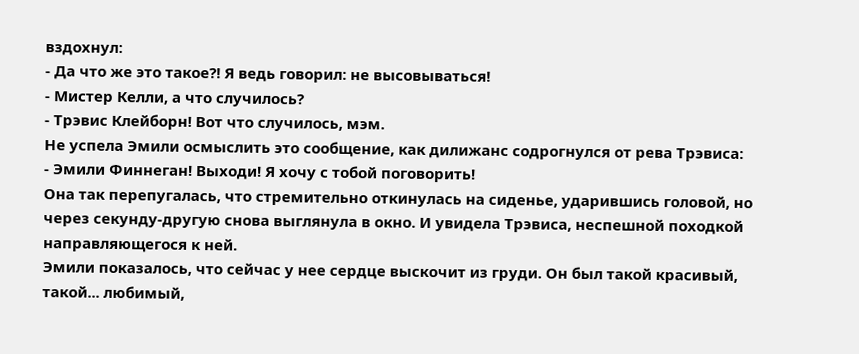вздохнул:
- Да что же это такое?! Я ведь говорил: не высовываться!
- Мистер Келли, а что случилось?
- Трэвис Клейборн! Вот что случилось, мэм.
Не успела Эмили осмыслить это сообщение, как дилижанс содрогнулся от рева Трэвиса:
- Эмили Финнеган! Выходи! Я хочу с тобой поговорить!
Она так перепугалась, что стремительно откинулась на сиденье, ударившись головой, но
через секунду-другую снова выглянула в окно. И увидела Трэвиса, неспешной походкой
направляющегося к ней.
Эмили показалось, что сейчас у нее сердце выскочит из груди. Он был такой красивый,
такой... любимый,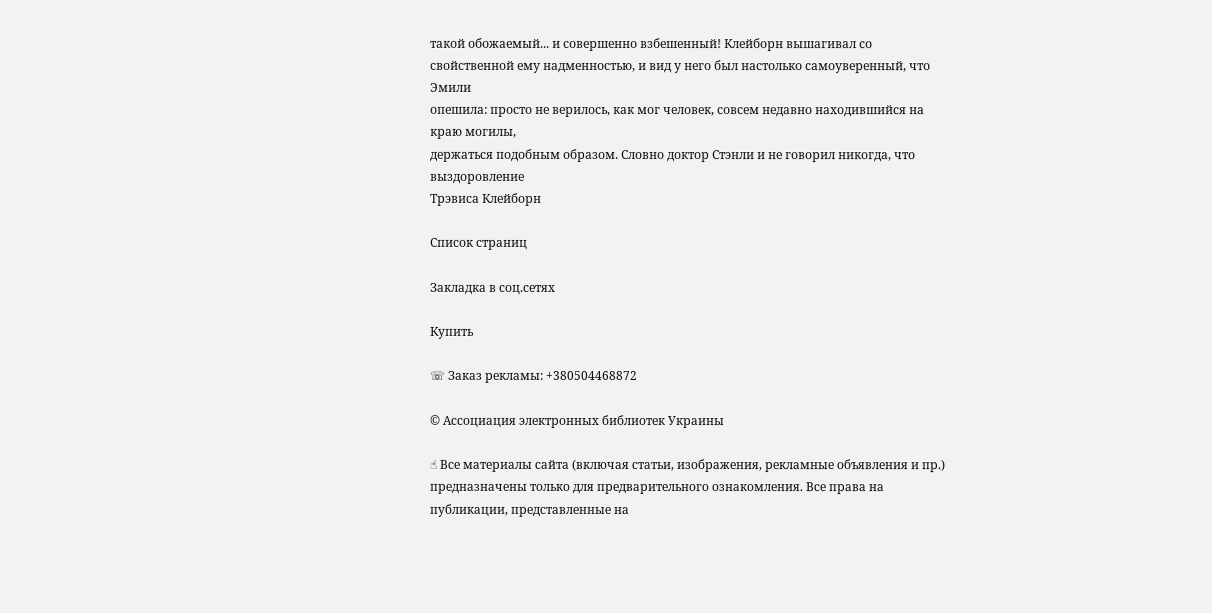такой обожаемый... и совершенно взбешенный! Клейборн вышагивал со
свойственной ему надменностью, и вид у него был настолько самоуверенный, что Эмили
опешила: просто не верилось, как мог человек, совсем недавно находившийся на краю могилы,
держаться подобным образом. Словно доктор Стэнли и не говорил никогда, что выздоровление
Трэвиса Клейборн

Список страниц

Закладка в соц.сетях

Купить

☏ Заказ рекламы: +380504468872

© Ассоциация электронных библиотек Украины

☝ Все материалы сайта (включая статьи, изображения, рекламные объявления и пр.) предназначены только для предварительного ознакомления. Все права на публикации, представленные на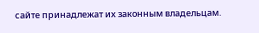сайте принадлежат их законным владельцам.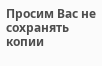Просим Вас не сохранять копии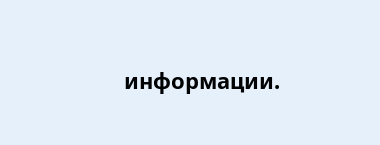информации.